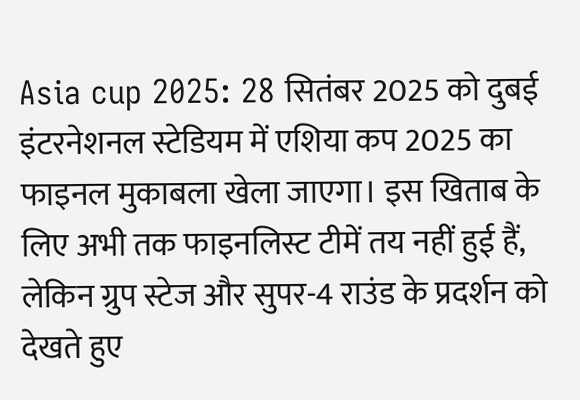Asia cup 2025: 28 सितंबर 2025 को दुबई इंटरनेशनल स्टेडियम में एशिया कप 2025 का फाइनल मुकाबला खेला जाएगा। इस खिताब के लिए अभी तक फाइनलिस्ट टीमें तय नहीं हुई हैं, लेकिन ग्रुप स्टेज और सुपर-4 राउंड के प्रदर्शन को देखते हुए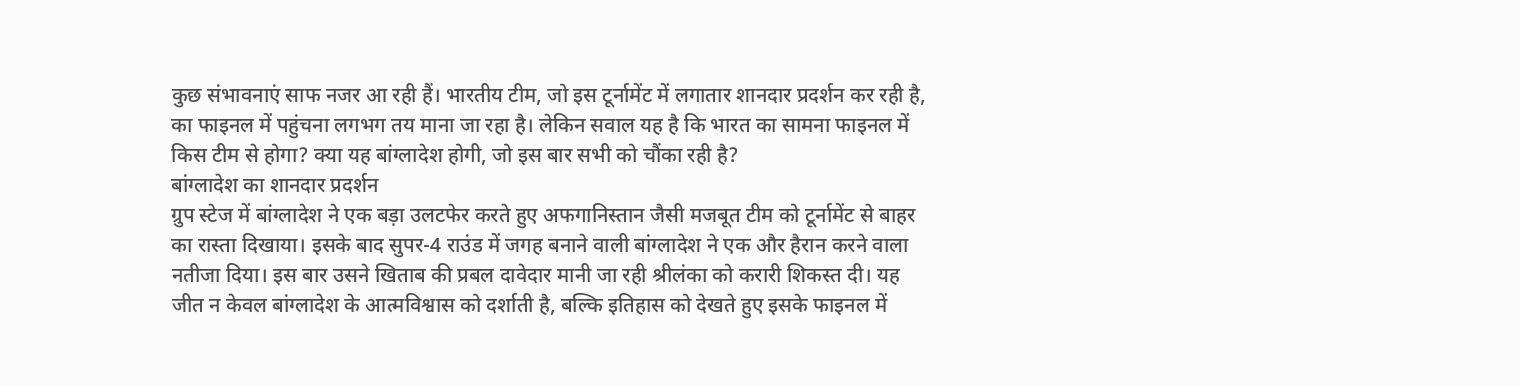कुछ संभावनाएं साफ नजर आ रही हैं। भारतीय टीम, जो इस टूर्नामेंट में लगातार शानदार प्रदर्शन कर रही है, का फाइनल में पहुंचना लगभग तय माना जा रहा है। लेकिन सवाल यह है कि भारत का सामना फाइनल में किस टीम से होगा? क्या यह बांग्लादेश होगी, जो इस बार सभी को चौंका रही है?
बांग्लादेश का शानदार प्रदर्शन
ग्रुप स्टेज में बांग्लादेश ने एक बड़ा उलटफेर करते हुए अफगानिस्तान जैसी मजबूत टीम को टूर्नामेंट से बाहर का रास्ता दिखाया। इसके बाद सुपर-4 राउंड में जगह बनाने वाली बांग्लादेश ने एक और हैरान करने वाला नतीजा दिया। इस बार उसने खिताब की प्रबल दावेदार मानी जा रही श्रीलंका को करारी शिकस्त दी। यह जीत न केवल बांग्लादेश के आत्मविश्वास को दर्शाती है, बल्कि इतिहास को देखते हुए इसके फाइनल में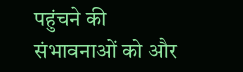पहुंचने की संभावनाओं को और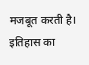मजबूत करती है।
इतिहास का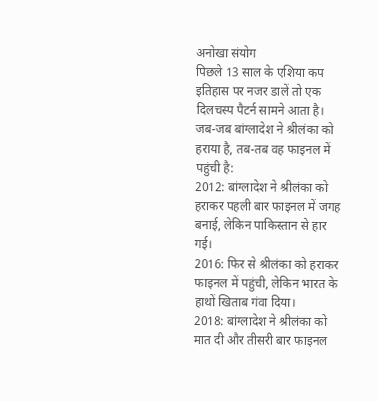अनोखा संयोग
पिछले 13 साल के एशिया कप इतिहास पर नजर डालें तो एक दिलचस्प पैटर्न सामने आता है। जब-जब बांग्लादेश ने श्रीलंका को हराया है, तब-तब वह फाइनल में पहुंची है:
2012: बांग्लादेश ने श्रीलंका को हराकर पहली बार फाइनल में जगह बनाई, लेकिन पाकिस्तान से हार गई।
2016: फिर से श्रीलंका को हराकर फाइनल में पहुंची, लेकिन भारत के हाथों खिताब गंवा दिया।
2018: बांग्लादेश ने श्रीलंका को मात दी और तीसरी बार फाइनल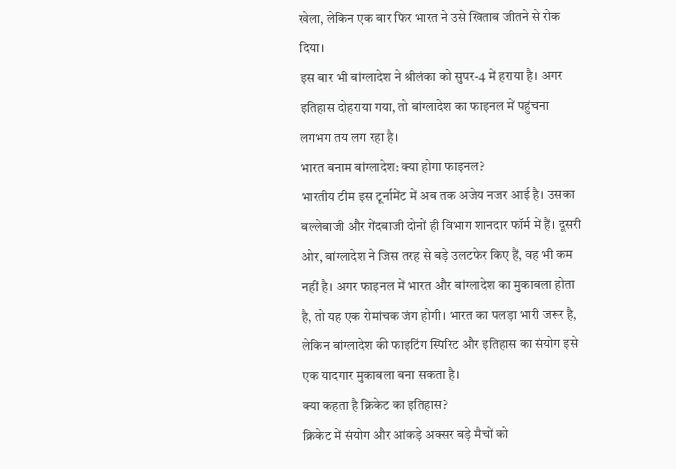खेला, लेकिन एक बार फिर भारत ने उसे खिताब जीतने से रोक दिया।
इस बार भी बांग्लादेश ने श्रीलंका को सुपर-4 में हराया है। अगर इतिहास दोहराया गया, तो बांग्लादेश का फाइनल में पहुंचना लगभग तय लग रहा है।
भारत बनाम बांग्लादेश: क्या होगा फाइनल?
भारतीय टीम इस टूर्नामेंट में अब तक अजेय नजर आई है। उसका बल्लेबाजी और गेंदबाजी दोनों ही विभाग शानदार फॉर्म में हैं। दूसरी ओर, बांग्लादेश ने जिस तरह से बड़े उलटफेर किए हैं, वह भी कम नहीं है। अगर फाइनल में भारत और बांग्लादेश का मुकाबला होता है, तो यह एक रोमांचक जंग होगी। भारत का पलड़ा भारी जरूर है, लेकिन बांग्लादेश की फाइटिंग स्पिरिट और इतिहास का संयोग इसे एक यादगार मुकाबला बना सकता है।
क्या कहता है क्रिकेट का इतिहास?
क्रिकेट में संयोग और आंकड़े अक्सर बड़े मैचों को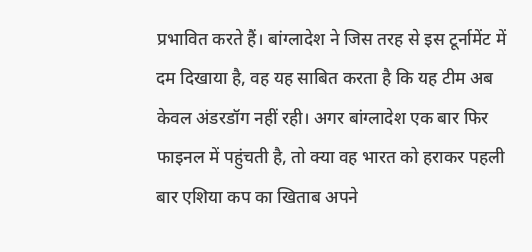प्रभावित करते हैं। बांग्लादेश ने जिस तरह से इस टूर्नामेंट में दम दिखाया है, वह यह साबित करता है कि यह टीम अब केवल अंडरडॉग नहीं रही। अगर बांग्लादेश एक बार फिर फाइनल में पहुंचती है, तो क्या वह भारत को हराकर पहली बार एशिया कप का खिताब अपने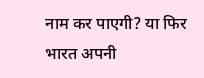नाम कर पाएगी? या फिर भारत अपनी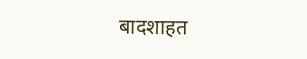बादशाहत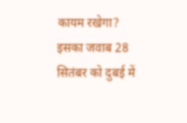कायम रखेगा? इसका जवाब 28 सितंबर को दुबई में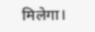मिलेगा।